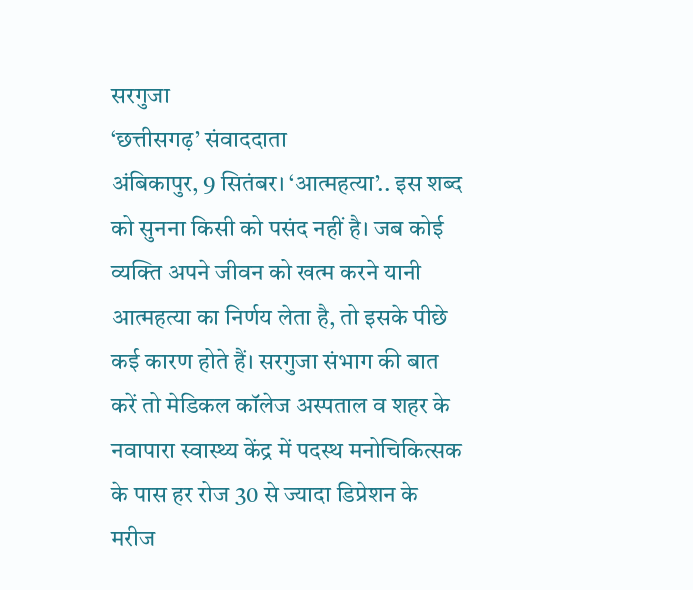सरगुजा
‘छत्तीसगढ़’ संवाददाता
अंबिकापुर, 9 सितंबर। ‘आत्महत्या’.. इस शब्द को सुनना किसी को पसंद नहीं है। जब कोई व्यक्ति अपने जीवन को खत्म करने यानी आत्महत्या का निर्णय लेता है, तो इसके पीछे कई कारण होते हैं। सरगुजा संभाग की बात करें तो मेडिकल कॉलेज अस्पताल व शहर के नवापारा स्वास्थ्य केंद्र में पदस्थ मनोचिकित्सक के पास हर रोज 30 से ज्यादा डिप्रेशन के मरीज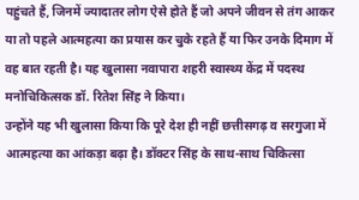पहुंचते हैं, जिनमें ज्यादातर लोग ऐसे होते हैं जो अपने जीवन से तंग आकर या तो पहले आत्महत्या का प्रयास कर चुके रहते हैं या फिर उनके दिमाग में वह बात रहती है। यह खुलासा नवापारा शहरी स्वास्थ्य केंद्र में पदस्थ मनोचिकित्सक डॉ. रितेश सिंह ने किया।
उन्होंने यह भी खुलासा किया कि पूरे देश ही नहीं छत्तीसगढ़ व सरगुजा में आत्महत्या का आंकड़ा बढ़ा है। डॉक्टर सिंह के साथ-साथ चिकित्सा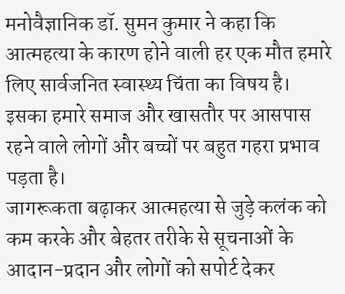मनोवैज्ञानिक डॉ. सुमन कुमार ने कहा कि आत्महत्या के कारण होने वाली हर एक मौत हमारे लिए सार्वजनित स्वास्थ्य चिंता का विषय है। इसका हमारे समाज और खासतौर पर आसपास रहने वाले लोगों और बच्चों पर बहुत गहरा प्रभाव पड़ता है।
जागरूकता बढ़ाकर आत्महत्या से जुड़े कलंक को कम करके और बेहतर तरीके से सूचनाओं के आदान-प्रदान और लोगों को सपोर्ट देकर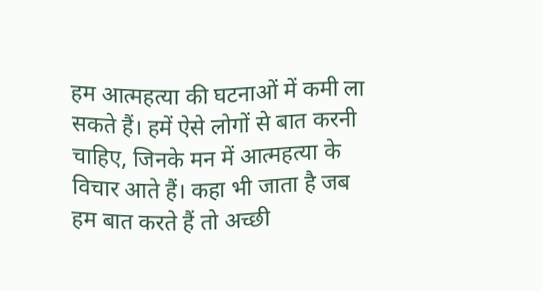हम आत्महत्या की घटनाओं में कमी ला सकते हैं। हमें ऐसे लोगों से बात करनी चाहिए, जिनके मन में आत्महत्या के विचार आते हैं। कहा भी जाता है जब हम बात करते हैं तो अच्छी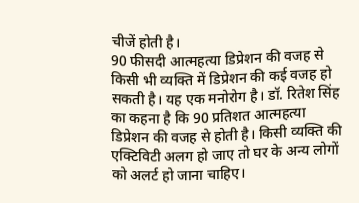चीजें होती है।
90 फीसदी आत्महत्या डिप्रेशन की वजह से
किसी भी व्यक्ति में डिप्रेशन की कई वजह हो सकती है। यह एक मनोरोग है। डॉ. रितेश सिंह का कहना है कि 90 प्रतिशत आत्महत्या डिप्रेशन की वजह से होती है। किसी व्यक्ति की एक्टिविटी अलग हो जाए तो घर के अन्य लोगों को अलर्ट हो जाना चाहिए।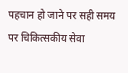पहचान हो जाने पर सही समय पर चिकित्सकीय सेवा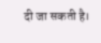दी जा सकती है।